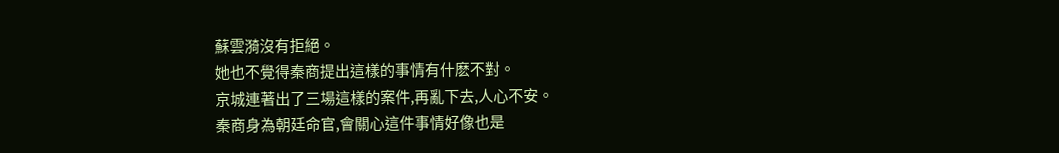蘇雲漪沒有拒絕。
她也不覺得秦商提出這樣的事情有什麽不對。
京城連著出了三場這樣的案件,再亂下去,人心不安。
秦商身為朝廷命官,會關心這件事情好像也是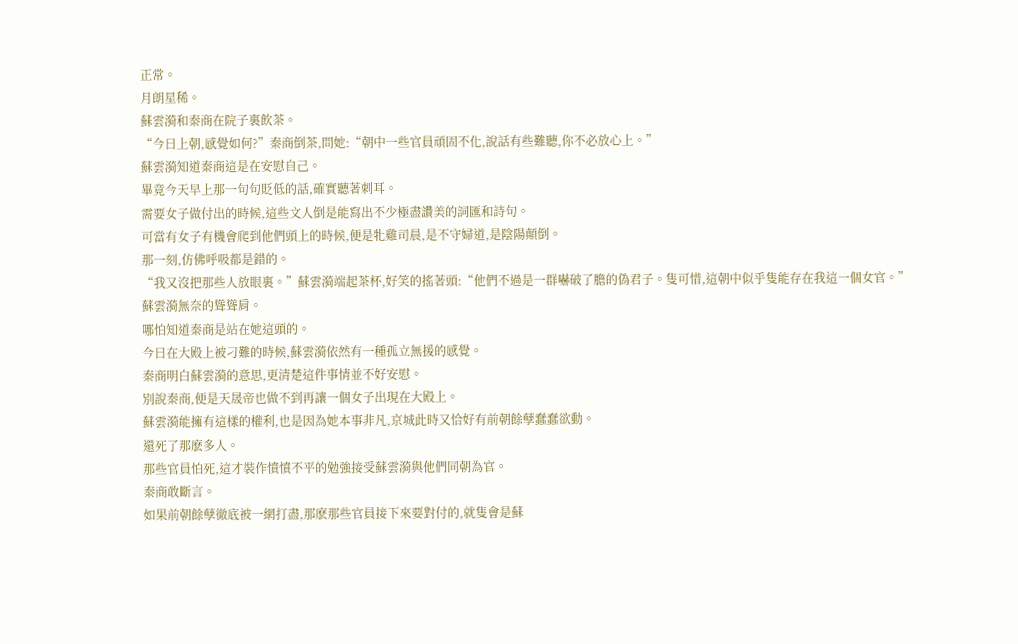正常。
月朗星稀。
蘇雲漪和秦商在院子裏飲茶。
“今日上朝,感覺如何?”秦商倒茶,問她:“朝中一些官員頑固不化,說話有些難聽,你不必放心上。”
蘇雲漪知道秦商這是在安慰自己。
畢竟今天早上那一句句貶低的話,確實聽著刺耳。
需要女子做付出的時候,這些文人倒是能寫出不少極盡讚美的詞匯和詩句。
可當有女子有機會爬到他們頭上的時候,便是牝雞司晨,是不守婦道,是陰陽顛倒。
那一刻,仿佛呼吸都是錯的。
“我又沒把那些人放眼裏。”蘇雲漪端起茶杯,好笑的搖著頭:“他們不過是一群嚇破了膽的偽君子。隻可惜,這朝中似乎隻能存在我這一個女官。”
蘇雲漪無奈的聳聳肩。
哪怕知道秦商是站在她這頭的。
今日在大殿上被刁難的時候,蘇雲漪依然有一種孤立無援的感覺。
秦商明白蘇雲漪的意思,更清楚這件事情並不好安慰。
別說秦商,便是天晟帝也做不到再讓一個女子出現在大殿上。
蘇雲漪能擁有這樣的權利,也是因為她本事非凡,京城此時又恰好有前朝餘孽蠢蠢欲動。
還死了那麽多人。
那些官員怕死,這才裝作憤憤不平的勉強接受蘇雲漪與他們同朝為官。
秦商敢斷言。
如果前朝餘孽徹底被一網打盡,那麽那些官員接下來要對付的,就隻會是蘇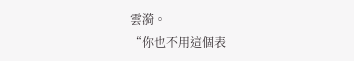雲漪。
“你也不用這個表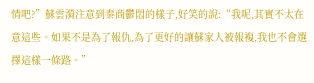情吧?”蘇雲漪注意到秦商鬱悶的樣子,好笑的說:“我呢,其實不太在意這些。如果不是為了報仇,為了更好的讓蘇家人被報複,我也不會選擇這樣一條路。”